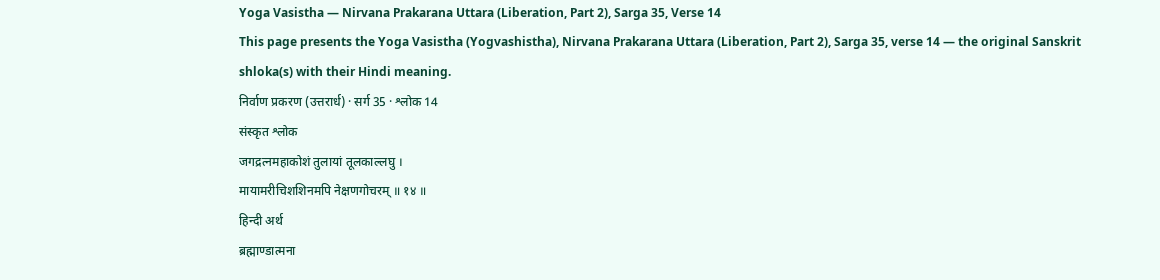Yoga Vasistha — Nirvana Prakarana Uttara (Liberation, Part 2), Sarga 35, Verse 14
This page presents the Yoga Vasistha (Yogvashistha), Nirvana Prakarana Uttara (Liberation, Part 2), Sarga 35, verse 14 — the original Sanskrit shloka(s) with their Hindi meaning.
निर्वाण प्रकरण (उत्तरार्ध) · सर्ग 35 · श्लोक 14
संस्कृत श्लोक
जगद्रत्नमहाकोशं तुलायां तूलकाल्लघु ।
मायामरीचिशशिनमपि नेक्षणगोचरम् ॥ १४ ॥
हिन्दी अर्थ
ब्रह्माण्डात्मना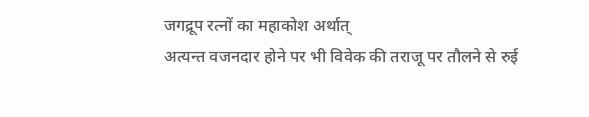जगद्रूप रत्नों का महाकोश अर्थात्
अत्यन्त वजनदार होने पर भी विवेक की तराजू पर तौलने से रुई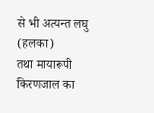से भी अत्यन्त लघु (हलका)
तथा मायारूपी किरणजाल का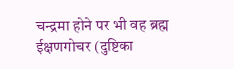चन्द्रमा होने पर भी वह ब्रह्म ईक्षणगोचर (दुष्टिका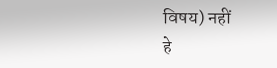विषय) नहीं
हे